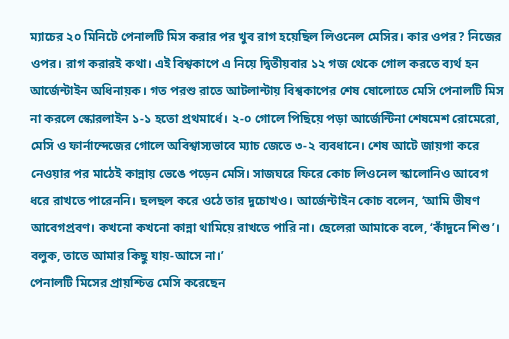ম্যাচের ২০ মিনিটে পেনালটি মিস করার পর খুব রাগ হয়েছিল লিওনেল মেসির। কার ওপর? নিজের ওপর। রাগ করারই কথা। এই বিশ্বকাপে এ নিয়ে দ্বিতীয়বার ১২ গজ থেকে গোল করতে ব্যর্থ হন আর্জেন্টাইন অধিনায়ক। গত পরশু রাতে আটলান্টায় বিশ্বকাপের শেষ ষোলোতে মেসি পেনালটি মিস না করলে স্কোরলাইন ১-১ হতো প্রথমার্ধে। ২-০ গোলে পিছিয়ে পড়া আর্জেন্টিনা শেষমেশ রোমেরো, মেসি ও ফার্নান্দেজের গোলে অবিশ্বাস্যভাবে ম্যাচ জেতে ৩-২ ব্যবধানে। শেষ আটে জায়গা করে নেওয়ার পর মাঠেই কান্নায় ভেঙে পড়েন মেসি। সাজঘরে ফিরে কোচ লিওনেল স্কালোনিও আবেগ ধরে রাখতে পারেননি। ছলছল করে ওঠে তার দুচোখও। আর্জেন্টাইন কোচ বলেন, ‘আমি ভীষণ আবেগপ্রবণ। কখনো কখনো কান্না থামিয়ে রাখতে পারি না। ছেলেরা আমাকে বলে, ‘কাঁদুনে শিশু’। বলুক, তাতে আমার কিছু যায়-আসে না।’
পেনালটি মিসের প্রায়শ্চিত্ত মেসি করেছেন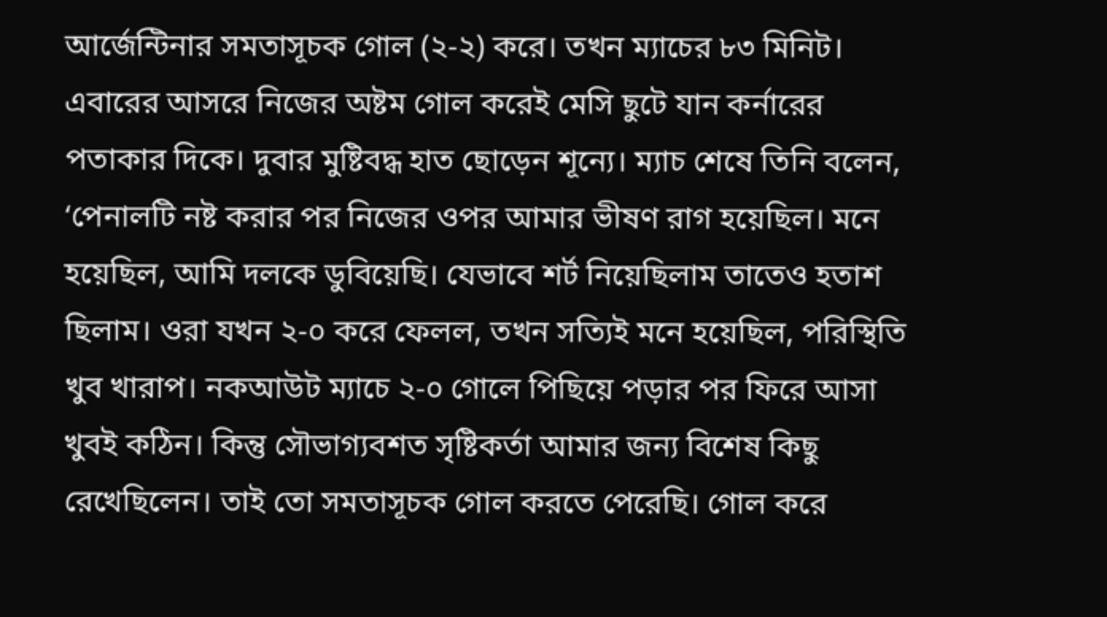আর্জেন্টিনার সমতাসূচক গোল (২-২) করে। তখন ম্যাচের ৮৩ মিনিট। এবারের আসরে নিজের অষ্টম গোল করেই মেসি ছুটে যান কর্নারের পতাকার দিকে। দুবার মুষ্টিবদ্ধ হাত ছোড়েন শূন্যে। ম্যাচ শেষে তিনি বলেন, ‘পেনালটি নষ্ট করার পর নিজের ওপর আমার ভীষণ রাগ হয়েছিল। মনে হয়েছিল, আমি দলকে ডুবিয়েছি। যেভাবে শর্ট নিয়েছিলাম তাতেও হতাশ ছিলাম। ওরা যখন ২-০ করে ফেলল, তখন সত্যিই মনে হয়েছিল, পরিস্থিতি খুব খারাপ। নকআউট ম্যাচে ২-০ গোলে পিছিয়ে পড়ার পর ফিরে আসা খুবই কঠিন। কিন্তু সৌভাগ্যবশত সৃষ্টিকর্তা আমার জন্য বিশেষ কিছু রেখেছিলেন। তাই তো সমতাসূচক গোল করতে পেরেছি। গোল করে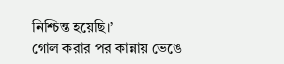নিশ্চিন্ত হয়েছি।’
গোল করার পর কান্নায় ভেঙে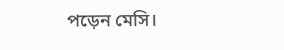পড়েন মেসি।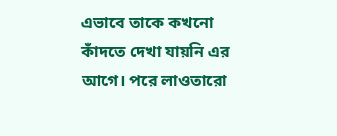এভাবে তাকে কখনো কাঁদতে দেখা যায়নি এর আগে। পরে লাওতারো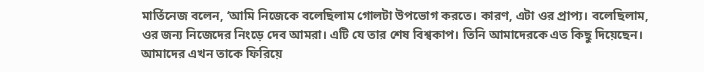মার্তিনেজ বলেন, ‘আমি নিজেকে বলেছিলাম গোলটা উপভোগ করতে। কারণ, এটা ওর প্রাপ্য। বলেছিলাম, ওর জন্য নিজেদের নিংড়ে দেব আমরা। এটি যে তার শেষ বিশ্বকাপ। তিনি আমাদেরকে এত কিছু দিয়েছেন। আমাদের এখন তাকে ফিরিয়ে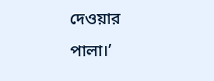দেওয়ার পালা।’